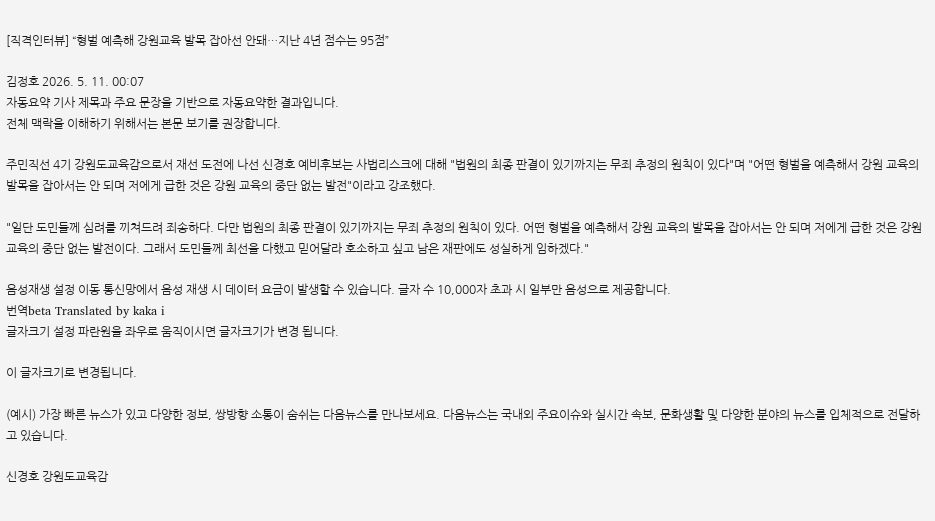[직격인터뷰] “형벌 예측해 강원교육 발목 잡아선 안돼…지난 4년 점수는 95점”

김정호 2026. 5. 11. 00:07
자동요약 기사 제목과 주요 문장을 기반으로 자동요약한 결과입니다.
전체 맥락을 이해하기 위해서는 본문 보기를 권장합니다.

주민직선 4기 강원도교육감으로서 재선 도전에 나선 신경호 예비후보는 사법리스크에 대해 "법원의 최종 판결이 있기까지는 무죄 추정의 원칙이 있다"며 "어떤 형벌을 예측해서 강원 교육의 발목을 잡아서는 안 되며 저에게 급한 것은 강원 교육의 중단 없는 발전"이라고 강조했다.

"일단 도민들께 심려를 끼쳐드려 죄송하다. 다만 법원의 최종 판결이 있기까지는 무죄 추정의 원칙이 있다. 어떤 형벌을 예측해서 강원 교육의 발목을 잡아서는 안 되며 저에게 급한 것은 강원교육의 중단 없는 발전이다. 그래서 도민들께 최선을 다했고 믿어달라 호소하고 싶고 남은 재판에도 성실하게 임하겠다."

음성재생 설정 이동 통신망에서 음성 재생 시 데이터 요금이 발생할 수 있습니다. 글자 수 10,000자 초과 시 일부만 음성으로 제공합니다.
번역beta Translated by kaka i
글자크기 설정 파란원을 좌우로 움직이시면 글자크기가 변경 됩니다.

이 글자크기로 변경됩니다.

(예시) 가장 빠른 뉴스가 있고 다양한 정보, 쌍방향 소통이 숨쉬는 다음뉴스를 만나보세요. 다음뉴스는 국내외 주요이슈와 실시간 속보, 문화생활 및 다양한 분야의 뉴스를 입체적으로 전달하고 있습니다.

신경호 강원도교육감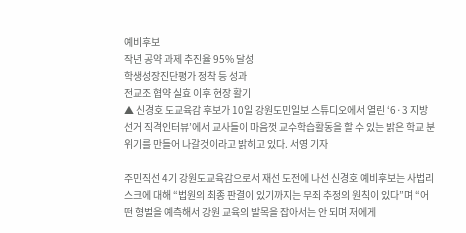예비후보
작년 공약 과제 추진율 95% 달성
학생성장진단평가 정착 등 성과
전교조 협약 실효 이후 현장 활기
▲ 신경호 도교육감 후보가 10일 강원도민일보 스튜디오에서 열린 ‘6·3 지방선거 직격인터뷰’에서 교사들이 마음껏 교수학습활동을 할 수 있는 밝은 학교 분위기를 만들어 나갈것이라고 밝히고 있다. 서영 기자

주민직선 4기 강원도교육감으로서 재선 도전에 나선 신경호 예비후보는 사법리스크에 대해 “법원의 최종 판결이 있기까지는 무죄 추정의 원칙이 있다”며 “어떤 형벌을 예측해서 강원 교육의 발목을 잡아서는 안 되며 저에게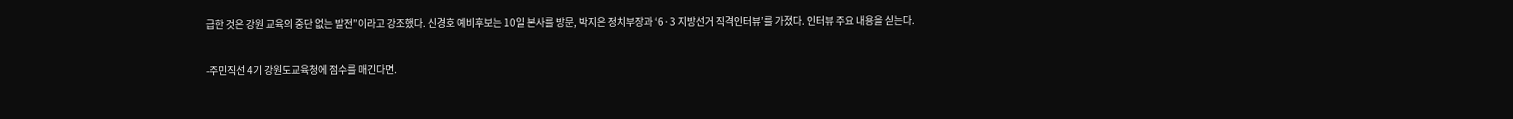급한 것은 강원 교육의 중단 없는 발전”이라고 강조했다. 신경호 예비후보는 10일 본사를 방문, 박지은 정치부장과 ‘6·3 지방선거 직격인터뷰’를 가졌다. 인터뷰 주요 내용을 싣는다.

-주민직선 4기 강원도교육청에 점수를 매긴다면.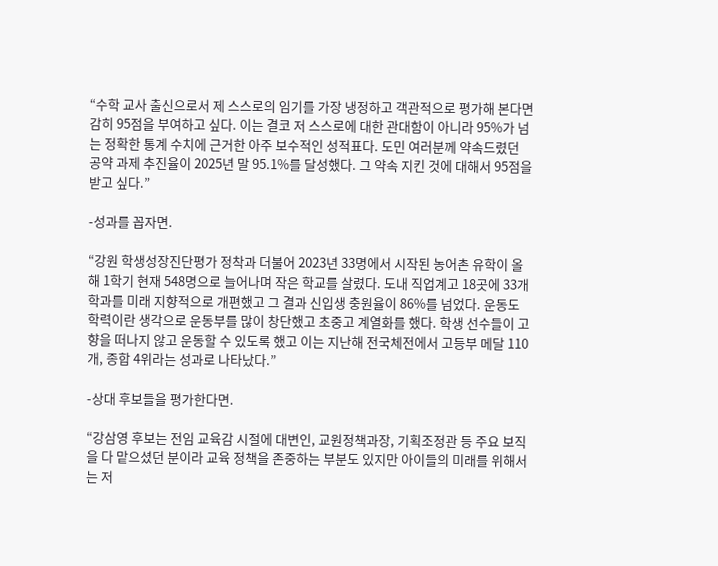“수학 교사 출신으로서 제 스스로의 임기를 가장 냉정하고 객관적으로 평가해 본다면 감히 95점을 부여하고 싶다. 이는 결코 저 스스로에 대한 관대함이 아니라 95%가 넘는 정확한 통계 수치에 근거한 아주 보수적인 성적표다. 도민 여러분께 약속드렸던 공약 과제 추진율이 2025년 말 95.1%를 달성했다. 그 약속 지킨 것에 대해서 95점을 받고 싶다.”

-성과를 꼽자면.

“강원 학생성장진단평가 정착과 더불어 2023년 33명에서 시작된 농어촌 유학이 올해 1학기 현재 548명으로 늘어나며 작은 학교를 살렸다. 도내 직업계고 18곳에 33개 학과를 미래 지향적으로 개편했고 그 결과 신입생 충원율이 86%를 넘었다. 운동도 학력이란 생각으로 운동부를 많이 창단했고 초중고 계열화를 했다. 학생 선수들이 고향을 떠나지 않고 운동할 수 있도록 했고 이는 지난해 전국체전에서 고등부 메달 110개, 종합 4위라는 성과로 나타났다.”

-상대 후보들을 평가한다면.

“강삼영 후보는 전임 교육감 시절에 대변인, 교원정책과장, 기획조정관 등 주요 보직을 다 맡으셨던 분이라 교육 정책을 존중하는 부분도 있지만 아이들의 미래를 위해서는 저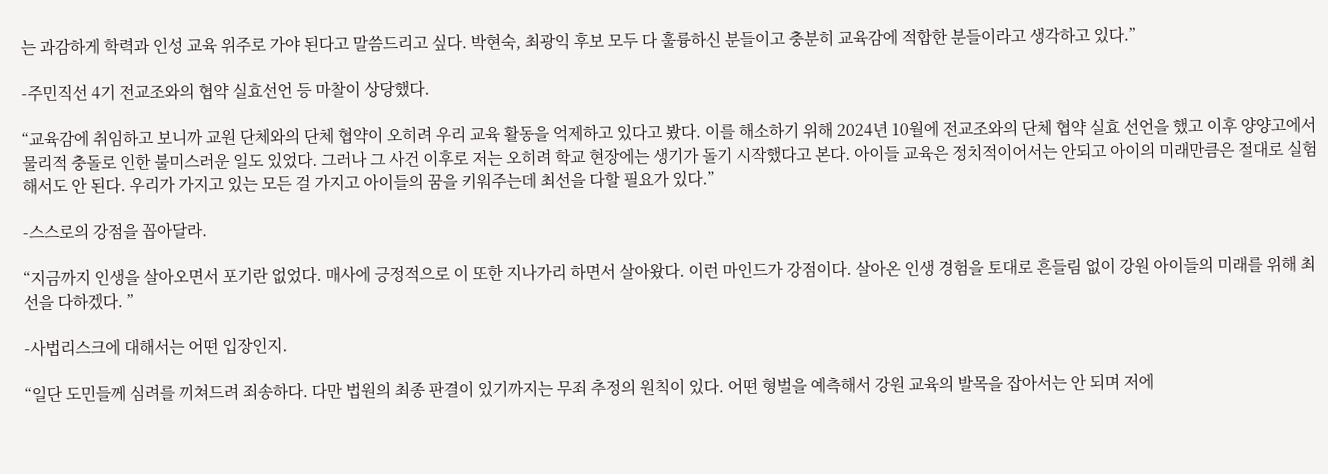는 과감하게 학력과 인성 교육 위주로 가야 된다고 말씀드리고 싶다. 박현숙, 최광익 후보 모두 다 훌륭하신 분들이고 충분히 교육감에 적합한 분들이라고 생각하고 있다.”

-주민직선 4기 전교조와의 협약 실효선언 등 마찰이 상당했다.

“교육감에 취임하고 보니까 교원 단체와의 단체 협약이 오히려 우리 교육 활동을 억제하고 있다고 봤다. 이를 해소하기 위해 2024년 10월에 전교조와의 단체 협약 실효 선언을 했고 이후 양양고에서 물리적 충돌로 인한 불미스러운 일도 있었다. 그러나 그 사건 이후로 저는 오히려 학교 현장에는 생기가 돌기 시작했다고 본다. 아이들 교육은 정치적이어서는 안되고 아이의 미래만큼은 절대로 실험해서도 안 된다. 우리가 가지고 있는 모든 걸 가지고 아이들의 꿈을 키워주는데 최선을 다할 필요가 있다.”

-스스로의 강점을 꼽아달라.

“지금까지 인생을 살아오면서 포기란 없었다. 매사에 긍정적으로 이 또한 지나가리 하면서 살아왔다. 이런 마인드가 강점이다. 살아온 인생 경험을 토대로 흔들림 없이 강원 아이들의 미래를 위해 최선을 다하겠다. ”

-사법리스크에 대해서는 어떤 입장인지.

“일단 도민들께 심려를 끼쳐드려 죄송하다. 다만 법원의 최종 판결이 있기까지는 무죄 추정의 원칙이 있다. 어떤 형벌을 예측해서 강원 교육의 발목을 잡아서는 안 되며 저에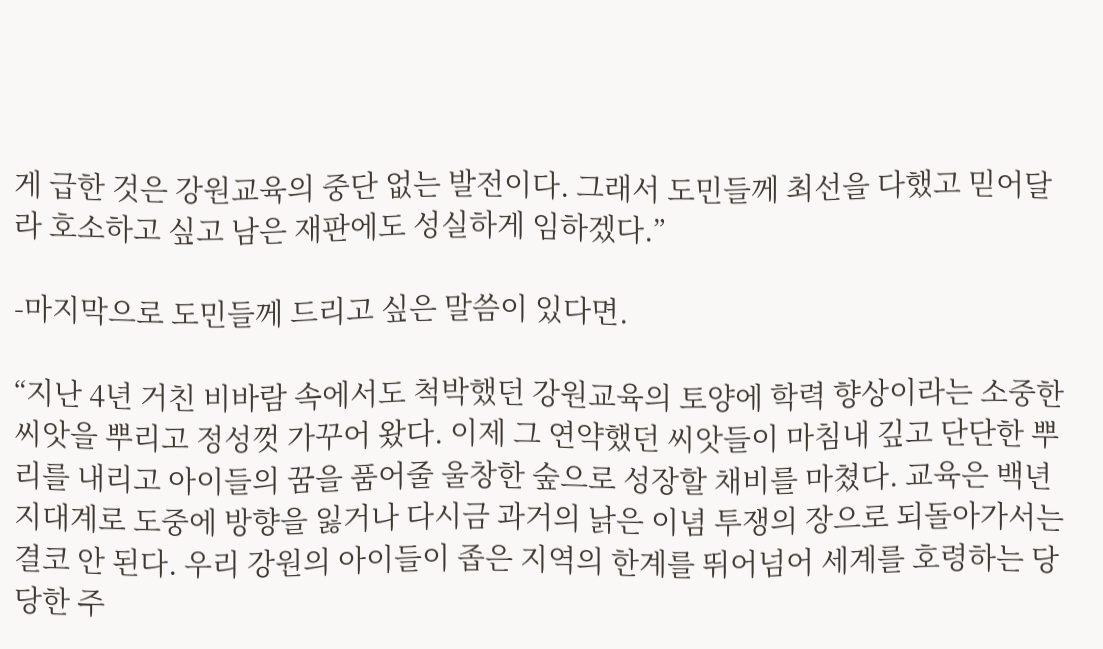게 급한 것은 강원교육의 중단 없는 발전이다. 그래서 도민들께 최선을 다했고 믿어달라 호소하고 싶고 남은 재판에도 성실하게 임하겠다.”

-마지막으로 도민들께 드리고 싶은 말씀이 있다면.

“지난 4년 거친 비바람 속에서도 척박했던 강원교육의 토양에 학력 향상이라는 소중한 씨앗을 뿌리고 정성껏 가꾸어 왔다. 이제 그 연약했던 씨앗들이 마침내 깊고 단단한 뿌리를 내리고 아이들의 꿈을 품어줄 울창한 숲으로 성장할 채비를 마쳤다. 교육은 백년지대계로 도중에 방향을 잃거나 다시금 과거의 낡은 이념 투쟁의 장으로 되돌아가서는 결코 안 된다. 우리 강원의 아이들이 좁은 지역의 한계를 뛰어넘어 세계를 호령하는 당당한 주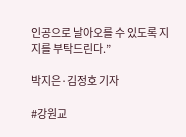인공으로 날아오를 수 있도록 지지를 부탁드린다.”

박지은·김정호 기자

#강원교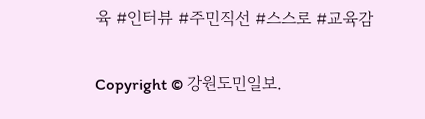육 #인터뷰 #주민직선 #스스로 #교육감

Copyright © 강원도민일보.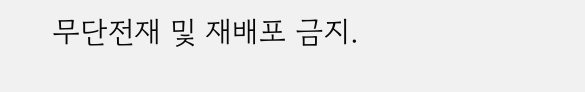무단전재 및 재배포 금지.